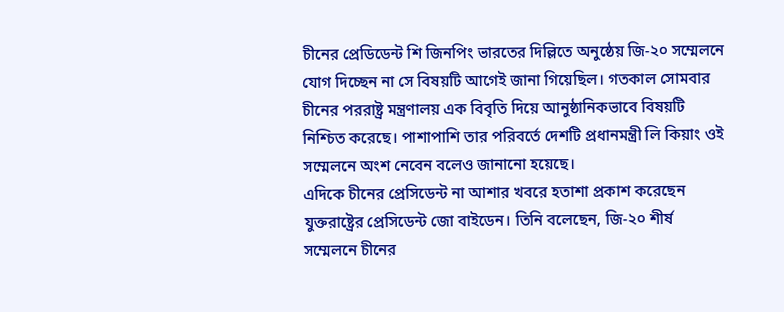চীনের প্রেডিডেন্ট শি জিনপিং ভারতের দিল্লিতে অনুষ্ঠেয় জি-২০ সম্মেলনে যোগ দিচ্ছেন না সে বিষয়টি আগেই জানা গিয়েছিল। গতকাল সোমবার চীনের পররাষ্ট্র মন্ত্রণালয় এক বিবৃতি দিয়ে আনুষ্ঠানিকভাবে বিষয়টি নিশ্চিত করেছে। পাশাপাশি তার পরিবর্তে দেশটি প্রধানমন্ত্রী লি কিয়াং ওই সম্মেলনে অংশ নেবেন বলেও জানানো হয়েছে।
এদিকে চীনের প্রেসিডেন্ট না আশার খবরে হতাশা প্রকাশ করেছেন যুক্তরাষ্ট্রের প্রেসিডেন্ট জো বাইডেন। তিনি বলেছেন, জি-২০ শীর্ষ সম্মেলনে চীনের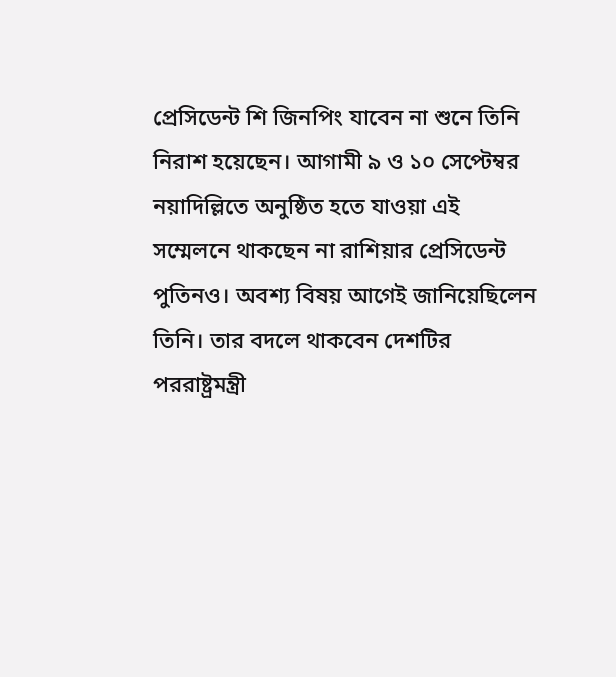প্রেসিডেন্ট শি জিনপিং যাবেন না শুনে তিনি নিরাশ হয়েছেন। আগামী ৯ ও ১০ সেপ্টেম্বর নয়াদিল্লিতে অনুষ্ঠিত হতে যাওয়া এই সম্মেলনে থাকছেন না রাশিয়ার প্রেসিডেন্ট পুতিনও। অবশ্য বিষয় আগেই জানিয়েছিলেন তিনি। তার বদলে থাকবেন দেশটির পররাষ্ট্রমন্ত্রী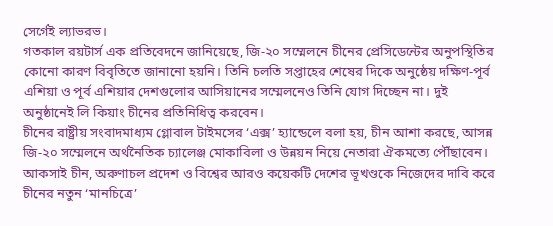সের্গেই ল্যাভরভ।
গতকাল রয়টার্স এক প্রতিবেদনে জানিয়েছে, জি-২০ সম্মেলনে চীনের প্রেসিডেন্টের অনুপস্থিতির কোনো কারণ বিবৃতিতে জানানো হয়নি। তিনি চলতি সপ্তাহের শেষের দিকে অনুষ্ঠেয় দক্ষিণ-পূর্ব এশিয়া ও পূর্ব এশিয়ার দেশগুলোর আসিয়ানের সম্মেলনেও তিনি যোগ দিচ্ছেন না। দুই অনুষ্ঠানেই লি কিয়াং চীনের প্রতিনিধিত্ব করবেন।
চীনের রাষ্ট্রীয় সংবাদমাধ্যম গ্লোবাল টাইমসের ‘এক্স’ হ্যান্ডেলে বলা হয়, চীন আশা করছে, আসন্ন জি-২০ সম্মেলনে অর্থনৈতিক চ্যালেঞ্জ মোকাবিলা ও উন্নয়ন নিয়ে নেতারা ঐকমত্যে পৌঁছাবেন।
আকসাই চীন, অরুণাচল প্রদেশ ও বিশ্বের আরও কয়েকটি দেশের ভূখণ্ডকে নিজেদের দাবি করে চীনের নতুন ‘মানচিত্রে’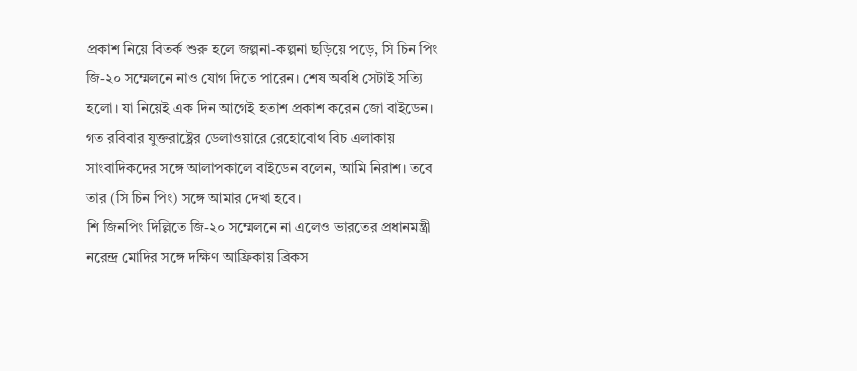প্রকাশ নিয়ে বিতর্ক শুরু হলে জল্পনা-কল্পনা ছড়িয়ে পড়ে, সি চিন পিং জি-২০ সম্মেলনে নাও যোগ দিতে পারেন। শেষ অবধি সেটাই সত্যি হলো। যা নিয়েই এক দিন আগেই হতাশ প্রকাশ করেন জো বাইডেন।
গত রবিবার যুক্তরাষ্ট্রের ডেলাওয়ারে রেহোবোথ বিচ এলাকায় সাংবাদিকদের সঙ্গে আলাপকালে বাইডেন বলেন, আমি নিরাশ। তবে তার (সি চিন পিং) সঙ্গে আমার দেখা হবে।
শি জিনপিং দিল্লিতে জি-২০ সম্মেলনে না এলেও ভারতের প্রধানমন্ত্রী নরেন্দ্র মোদির সঙ্গে দক্ষিণ আফ্রিকায় ব্রিকস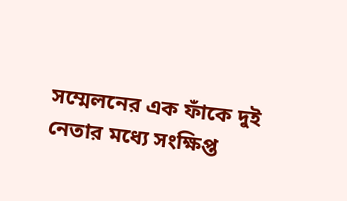সম্মেলনের এক ফাঁকে দুই নেতার মধ্যে সংক্ষিপ্ত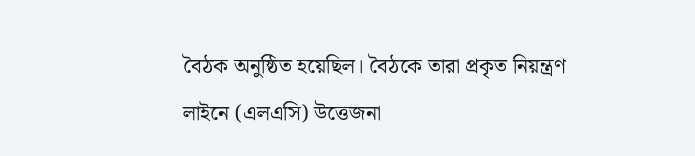বৈঠক অনুষ্ঠিত হয়েছিল। বৈঠকে তারা প্রকৃত নিয়ন্ত্রণ লাইনে (এলএসি) উত্তেজনা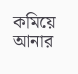কমিয়ে আনার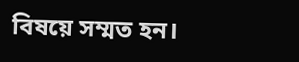বিষয়ে সম্মত হন।